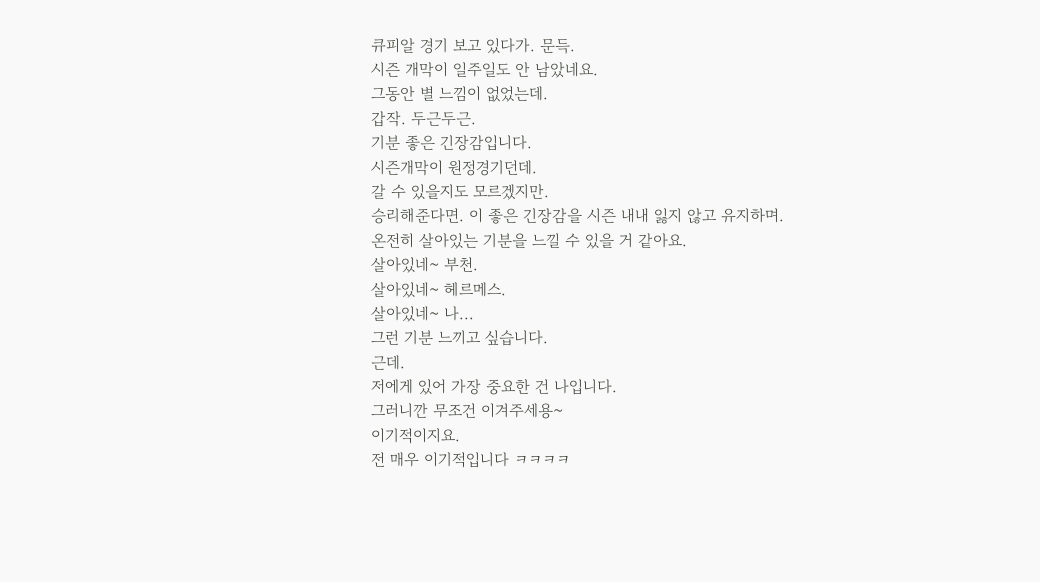큐피알 경기 보고 있다가. 문득.
시즌 개막이 일주일도 안 남았네요.
그동안 별 느낌이 없었는데.
갑작. 두근두근.
기분 좋은 긴장감입니다.
시즌개막이 원정경기던데.
갈 수 있을지도 모르겠지만.
승리해준다면. 이 좋은 긴장감을 시즌 내내 잃지 않고 유지하며.
온전히 살아있는 기분을 느낄 수 있을 거 같아요.
살아있네~ 부천.
살아있네~ 헤르메스.
살아있네~ 나...
그런 기분 느끼고 싶습니다.
근데.
저에게 있어 가장 중요한 건 나입니다.
그러니깐 무조건 이겨주세용~
이기적이지요.
전 매우 이기적입니다 ㅋㅋㅋㅋ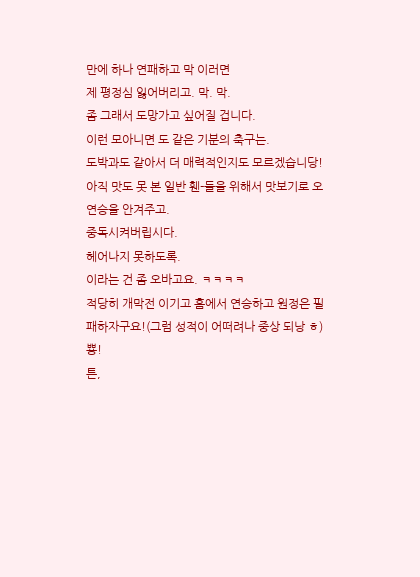만에 하나 연패하고 막 이러면
제 평정심 잃어버리고. 막. 막.
좀 그래서 도망가고 싶어질 겁니다.
이런 모아니면 도 같은 기분의 축구는.
도박과도 같아서 더 매력적인지도 모르겠습니당!
아직 맛도 못 본 일반 휀-들을 위해서 맛보기로 오연승을 안겨주고.
중독시켜버립시다.
헤어나지 못하도록.
이라는 건 좀 오바고요. ㅋㅋㅋㅋ
적당히 개막전 이기고 홈에서 연승하고 원정은 필패하자구요!(그럼 성적이 어떠려나 중상 되낭 ㅎ)
뿅!
튼,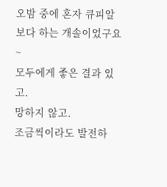오밤 중에 혼자 큐피알 보다 하는 개솔이었구요~
모두에게 좋은 결과 있고.
망하지 않고.
조금씩이라도 발전하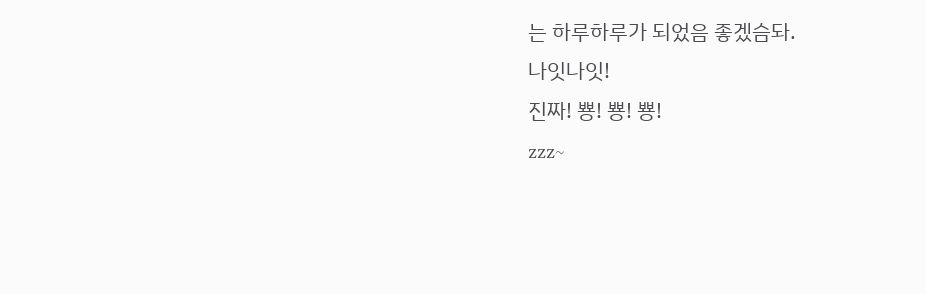는 하루하루가 되었음 좋겠슴돠.
나잇나잇!
진짜! 뿅! 뿅! 뿅!
zzz~